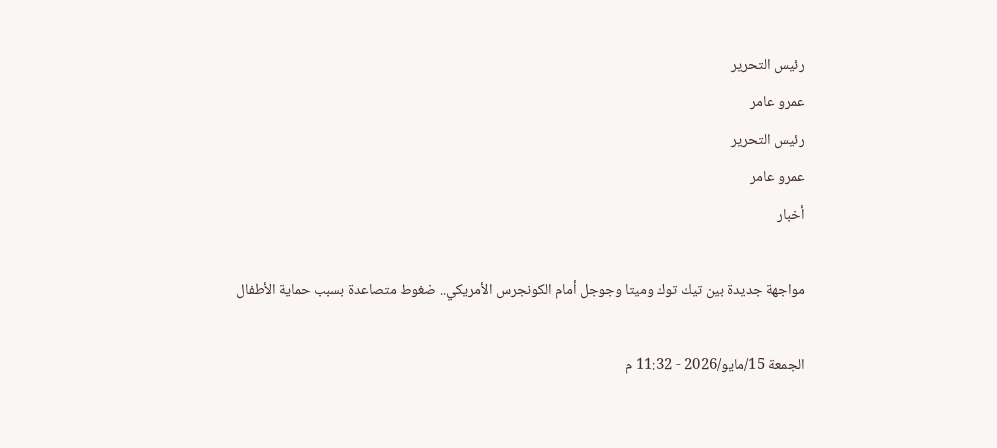رئيس التحرير
عمرو عامر
رئيس التحرير
عمرو عامر
أخبار

مواجهة جديدة بين تيك توك وميتا وجوجل أمام الكونجرس الأمريكي.. ضغوط متصاعدة بسبب حماية الأطفال

الجمعة 15/مايو/2026 - 11:32 م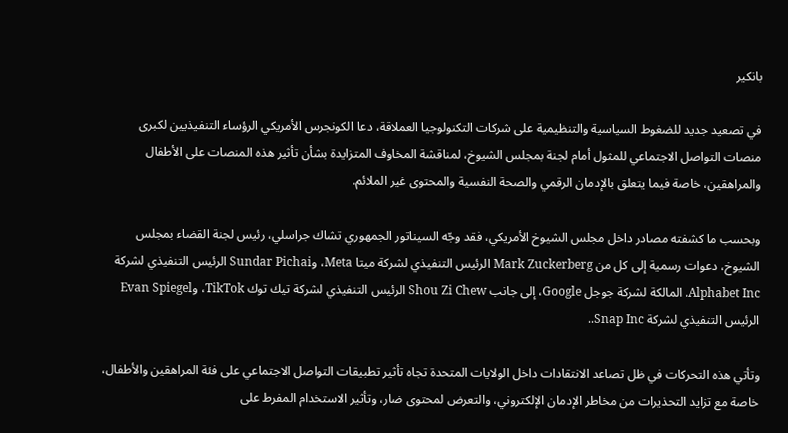بانكير

في تصعيد جديد للضغوط السياسية والتنظيمية على شركات التكنولوجيا العملاقة، دعا الكونجرس الأمريكي الرؤساء التنفيذيين لكبرى منصات التواصل الاجتماعي للمثول أمام لجنة بمجلس الشيوخ، لمناقشة المخاوف المتزايدة بشأن تأثير هذه المنصات على الأطفال والمراهقين، خاصة فيما يتعلق بالإدمان الرقمي والصحة النفسية والمحتوى غير الملائم.

وبحسب ما كشفته مصادر داخل مجلس الشيوخ الأمريكي، فقد وجّه السيناتور الجمهوري تشاك جراسلي، رئيس لجنة القضاء بمجلس الشيوخ، دعوات رسمية إلى كل من Mark Zuckerberg الرئيس التنفيذي لشركة ميتا Meta، وSundar Pichai الرئيس التنفيذي لشركة Alphabet Inc. المالكة لشركة جوجل Google، إلى جانب Shou Zi Chew الرئيس التنفيذي لشركة تيك توك TikTok، وEvan Spiegel الرئيس التنفيذي لشركة Snap Inc..

وتأتي هذه التحركات في ظل تصاعد الانتقادات داخل الولايات المتحدة تجاه تأثير تطبيقات التواصل الاجتماعي على فئة المراهقين والأطفال، خاصة مع تزايد التحذيرات من مخاطر الإدمان الإلكتروني، والتعرض لمحتوى ضار، وتأثير الاستخدام المفرط على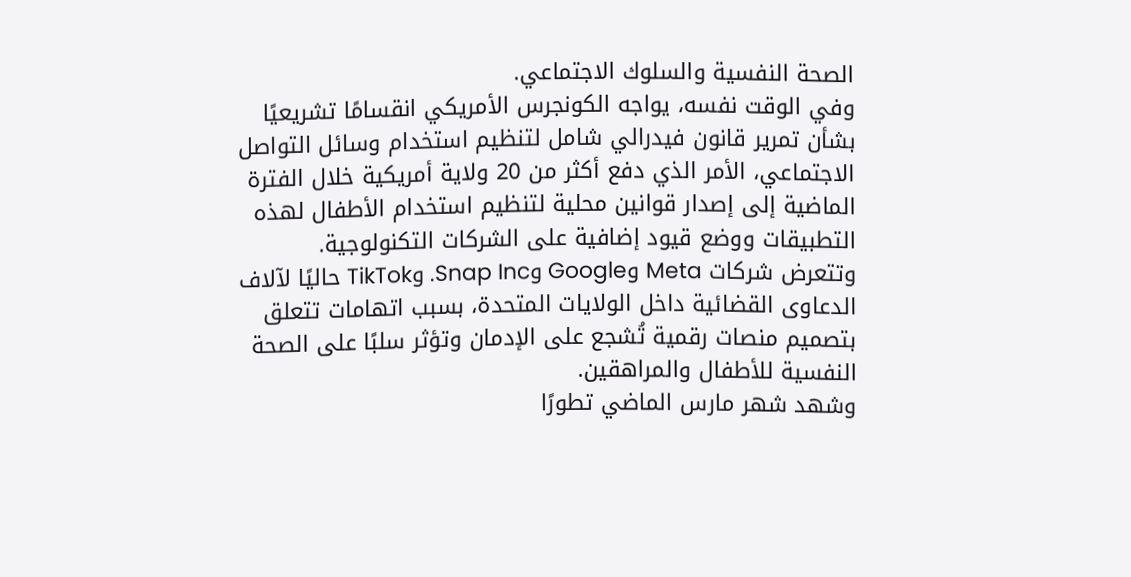الصحة النفسية والسلوك الاجتماعي.
وفي الوقت نفسه، يواجه الكونجرس الأمريكي انقسامًا تشريعيًا بشأن تمرير قانون فيدرالي شامل لتنظيم استخدام وسائل التواصل الاجتماعي، الأمر الذي دفع أكثر من 20 ولاية أمريكية خلال الفترة الماضية إلى إصدار قوانين محلية لتنظيم استخدام الأطفال لهذه التطبيقات ووضع قيود إضافية على الشركات التكنولوجية.
وتتعرض شركات Meta وGoogle وSnap Inc. وTikTok حاليًا لآلاف الدعاوى القضائية داخل الولايات المتحدة، بسبب اتهامات تتعلق بتصميم منصات رقمية تُشجع على الإدمان وتؤثر سلبًا على الصحة النفسية للأطفال والمراهقين.
وشهد شهر مارس الماضي تطورًا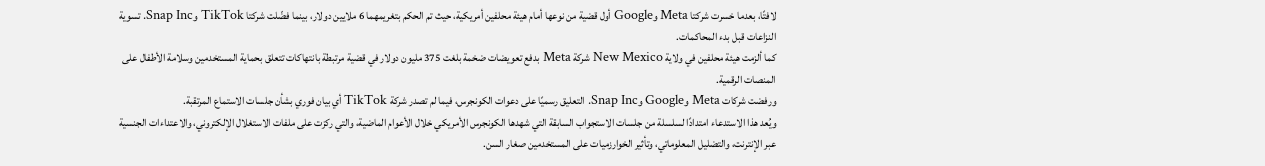لافتًا، بعدما خسرت شركتا Meta وGoogle أول قضية من نوعها أمام هيئة محلفين أمريكية، حيث تم الحكم بتغريمهما 6 ملايين دولار، بينما فضّلت شركتا TikTok وSnap Inc. تسوية النزاعات قبل بدء المحاكمات.
كما ألزمت هيئة محلفين في ولاية New Mexico شركة Meta بدفع تعويضات ضخمة بلغت 375 مليون دولار في قضية مرتبطة بانتهاكات تتعلق بحماية المستخدمين وسلامة الأطفال على المنصات الرقمية.
ورفضت شركات Meta وGoogle وSnap Inc. التعليق رسميًا على دعوات الكونجرس، فيما لم تصدر شركة TikTok أي بيان فوري بشأن جلسات الاستماع المرتقبة.
ويُعد هذا الاستدعاء امتدادًا لسلسلة من جلسات الاستجواب السابقة التي شهدها الكونجرس الأمريكي خلال الأعوام الماضية، والتي ركزت على ملفات الاستغلال الإلكتروني، والاعتداءات الجنسية عبر الإنترنت، والتضليل المعلوماتي، وتأثير الخوارزميات على المستخدمين صغار السن.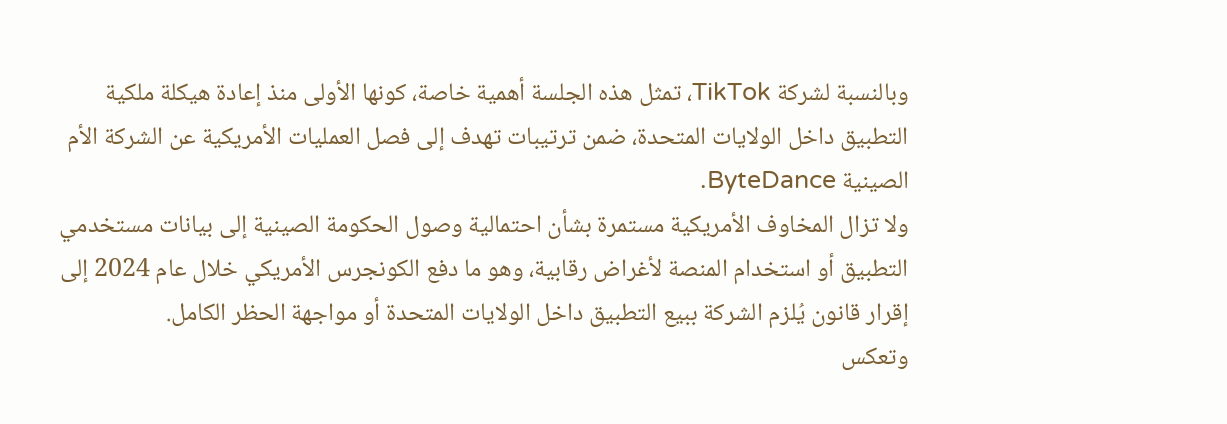وبالنسبة لشركة TikTok، تمثل هذه الجلسة أهمية خاصة، كونها الأولى منذ إعادة هيكلة ملكية التطبيق داخل الولايات المتحدة، ضمن ترتيبات تهدف إلى فصل العمليات الأمريكية عن الشركة الأم الصينية ByteDance.
ولا تزال المخاوف الأمريكية مستمرة بشأن احتمالية وصول الحكومة الصينية إلى بيانات مستخدمي التطبيق أو استخدام المنصة لأغراض رقابية، وهو ما دفع الكونجرس الأمريكي خلال عام 2024 إلى إقرار قانون يُلزم الشركة ببيع التطبيق داخل الولايات المتحدة أو مواجهة الحظر الكامل.
وتعكس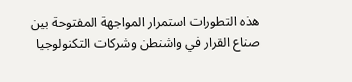هذه التطورات استمرار المواجهة المفتوحة بين صناع القرار في واشنطن وشركات التكنولوجيا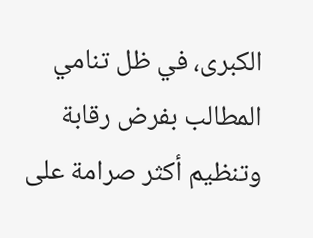الكبرى، في ظل تنامي المطالب بفرض رقابة وتنظيم أكثر صرامة على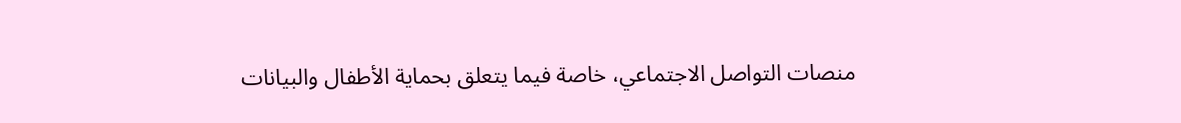منصات التواصل الاجتماعي، خاصة فيما يتعلق بحماية الأطفال والبيانات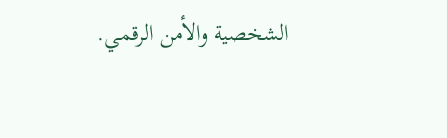الشخصية والأمن الرقمي.